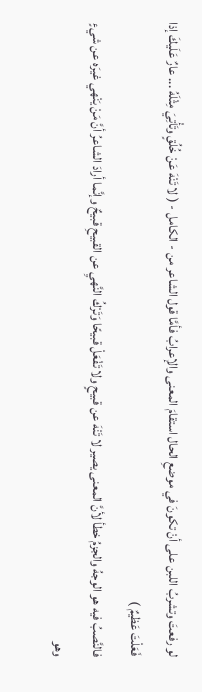لو رفعتَ وتشربُ اللبن على أنْ تكونَ في موضعِ الحال استقامَ المعنى والإعرابُ فأمَّا قول الشاعر من - الكامل - ( لا تَنْهَ عَنْ خُلُقٍ وتَأْتِيَ مِثْلَهُ ... عارٌ عَلَيكَ إذا فَعَلْتَ عَظيمٌ )
فالنَّصبُ فيه هو الوجهُ والجزمُ خطأ لأنَّ المعنى يصير لا تَنْهَ عن قبيحٍ ولا تَفْعَلْ قبيحًا وَتَرْكُ النَّهيِ عن القبيحِ قبيحٌ وإنَّما أرادَ الشاعرُ أنَّ مَنْ يَنْهي غيرَه عن شيءٍ وهو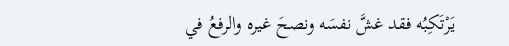يَرْتَكِبُه فقد غشَّ نفسَه ونصحَ غيره والرفعُ في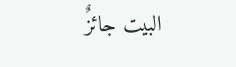البيت جائزٌ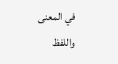في المعنى واللفظ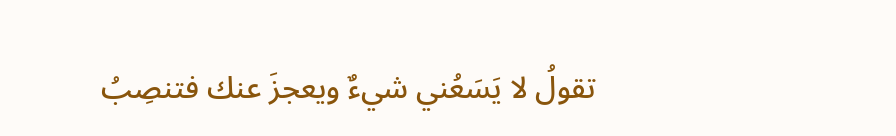تقولُ لا يَسَعُني شيءٌ ويعجزَ عنك فتنصِبُ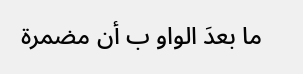ما بعدَ الواو ب أن مضمرة